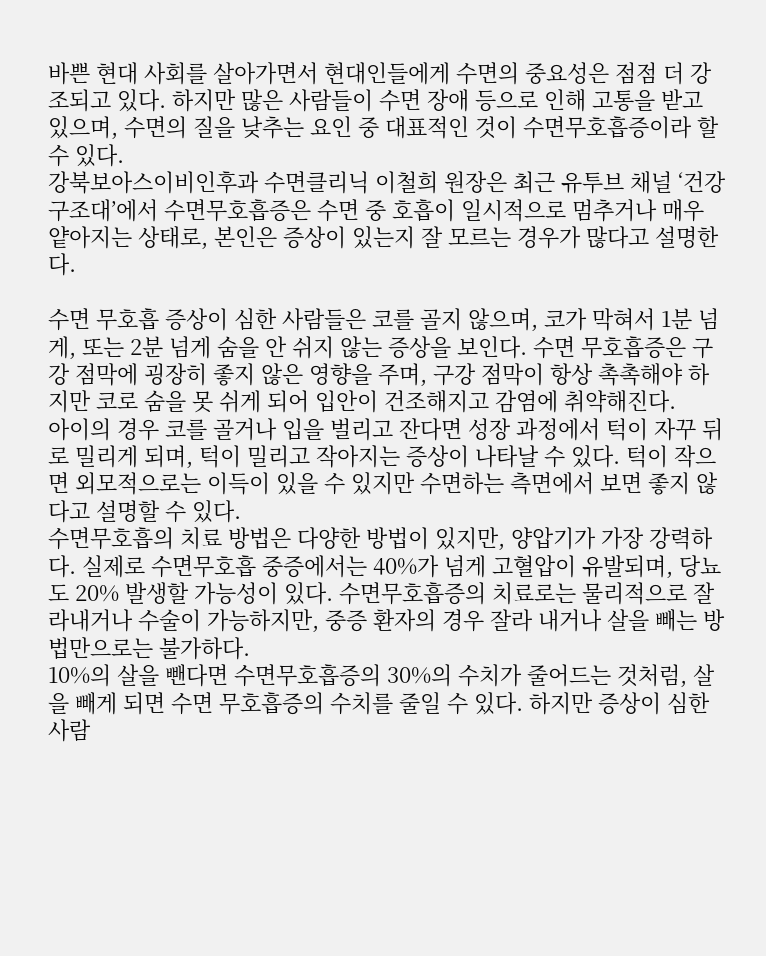바쁜 현대 사회를 살아가면서 현대인들에게 수면의 중요성은 점점 더 강조되고 있다. 하지만 많은 사람들이 수면 장애 등으로 인해 고통을 받고 있으며, 수면의 질을 낮추는 요인 중 대표적인 것이 수면무호흡증이라 할 수 있다.
강북보아스이비인후과 수면클리닉 이철희 원장은 최근 유투브 채널 ‘건강구조대’에서 수면무호흡증은 수면 중 호흡이 일시적으로 멈추거나 매우 얕아지는 상태로, 본인은 증상이 있는지 잘 모르는 경우가 많다고 설명한다.

수면 무호흡 증상이 심한 사람들은 코를 골지 않으며, 코가 막혀서 1분 넘게, 또는 2분 넘게 숨을 안 쉬지 않는 증상을 보인다. 수면 무호흡증은 구강 점막에 굉장히 좋지 않은 영향을 주며, 구강 점막이 항상 촉촉해야 하지만 코로 숨을 못 쉬게 되어 입안이 건조해지고 감염에 취약해진다.
아이의 경우 코를 골거나 입을 벌리고 잔다면 성장 과정에서 턱이 자꾸 뒤로 밀리게 되며, 턱이 밀리고 작아지는 증상이 나타날 수 있다. 턱이 작으면 외모적으로는 이득이 있을 수 있지만 수면하는 측면에서 보면 좋지 않다고 설명할 수 있다.
수면무호흡의 치료 방법은 다양한 방법이 있지만, 양압기가 가장 강력하다. 실제로 수면무호흡 중증에서는 40%가 넘게 고혈압이 유발되며, 당뇨도 20% 발생할 가능성이 있다. 수면무호흡증의 치료로는 물리적으로 잘라내거나 수술이 가능하지만, 중증 환자의 경우 잘라 내거나 살을 빼는 방법만으로는 불가하다.
10%의 살을 뺀다면 수면무호흡증의 30%의 수치가 줄어드는 것처럼, 살을 빼게 되면 수면 무호흡증의 수치를 줄일 수 있다. 하지만 증상이 심한 사람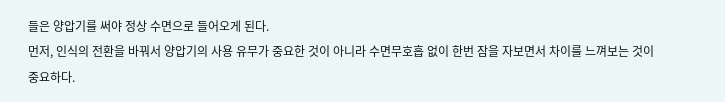들은 양압기를 써야 정상 수면으로 들어오게 된다.
먼저, 인식의 전환을 바꿔서 양압기의 사용 유무가 중요한 것이 아니라 수면무호흡 없이 한번 잠을 자보면서 차이를 느껴보는 것이 중요하다.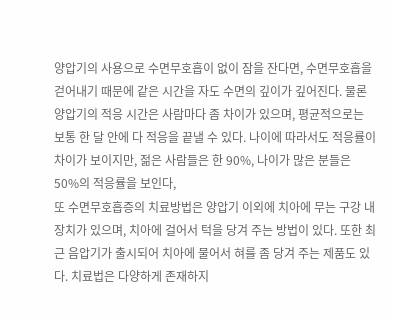양압기의 사용으로 수면무호흡이 없이 잠을 잔다면, 수면무호흡을 걷어내기 때문에 같은 시간을 자도 수면의 깊이가 깊어진다. 물론 양압기의 적응 시간은 사람마다 좀 차이가 있으며, 평균적으로는 보통 한 달 안에 다 적응을 끝낼 수 있다. 나이에 따라서도 적응률이 차이가 보이지만, 젊은 사람들은 한 90%, 나이가 많은 분들은 50%의 적응률을 보인다,
또 수면무호흡증의 치료방법은 양압기 이외에 치아에 무는 구강 내 장치가 있으며, 치아에 걸어서 턱을 당겨 주는 방법이 있다. 또한 최근 음압기가 출시되어 치아에 물어서 혀를 좀 당겨 주는 제품도 있다. 치료법은 다양하게 존재하지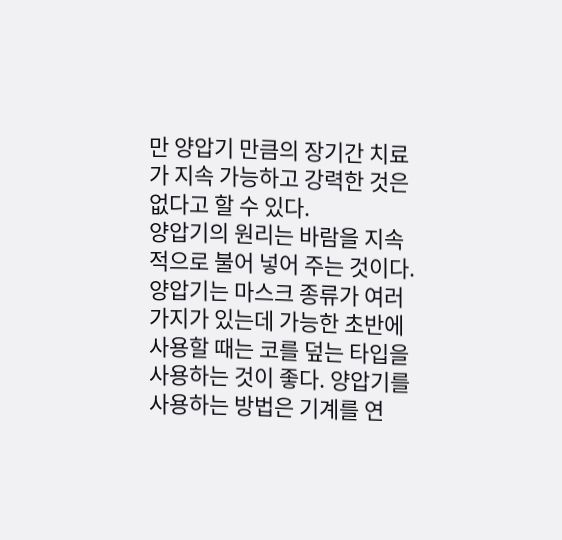만 양압기 만큼의 장기간 치료가 지속 가능하고 강력한 것은 없다고 할 수 있다.
양압기의 원리는 바람을 지속적으로 불어 넣어 주는 것이다. 양압기는 마스크 종류가 여러 가지가 있는데 가능한 초반에 사용할 때는 코를 덮는 타입을 사용하는 것이 좋다. 양압기를 사용하는 방법은 기계를 연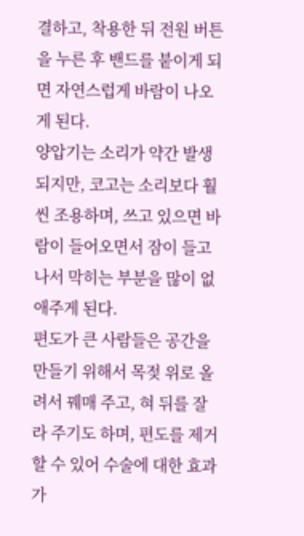결하고, 착용한 뒤 전원 버튼을 누른 후 밴드를 붙이게 되면 자연스럽게 바람이 나오게 된다.
양압기는 소리가 약간 발생되지만, 코고는 소리보다 훨씬 조용하며, 쓰고 있으면 바람이 들어오면서 잠이 들고 나서 막히는 부분을 많이 없애주게 된다.
편도가 큰 사람들은 공간을 만들기 위해서 목젖 위로 올려서 꿰매 주고, 혀 뒤를 잘라 주기도 하며, 편도를 제거할 수 있어 수술에 대한 효과가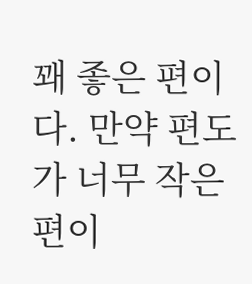꽤 좋은 편이다. 만약 편도가 너무 작은 편이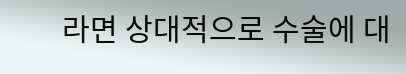라면 상대적으로 수술에 대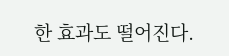한 효과도 떨어진다.